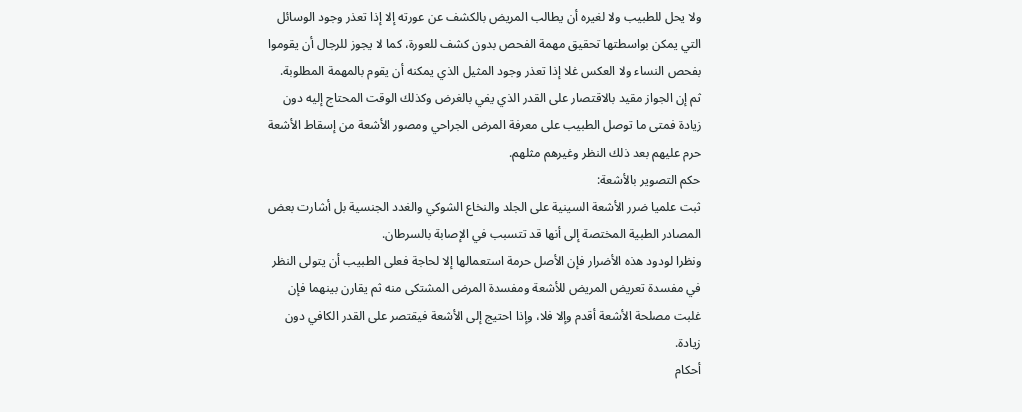ولا يحل للطبيب ولا لغيره أن يطالب المريض بالكشف عن عورته إلا إذا تعذر وجود الوسائل التي يمكن بواسطتها تحقيق مهمة الفحص بدون كشف للعورة، كما لا يجوز للرجال أن يقوموا بفحص النساء ولا العكس غلا إذا تعذر وجود المثيل الذي يمكنه أن يقوم بالمهمة المطلوبة.
ثم إن الجواز مقيد بالاقتصار على القدر الذي يفي بالغرض وكذلك الوقت المحتاج إليه دون زيادة فمتى ما توصل الطبيب على معرفة المرض الجراحي ومصور الأشعة من إسقاط الأشعة حرم عليهم بعد ذلك النظر وغيرهم مثلهم.
حكم التصوير بالأشعة:
ثبت علميا ضرر الأشعة السينية على الجلد والنخاع الشوكي والغدد الجنسية بل أشارت بعض المصادر الطبية المختصة إلى أنها قد تتسبب في الإصابة بالسرطان.
ونظرا لودود هذه الأضرار فإن الأصل حرمة استعمالها إلا لحاجة فعلى الطبيب أن يتولى النظر في مفسدة تعريض المريض للأشعة ومفسدة المرض المشتكى منه ثم يقارن بينهما فإن غلبت مصلحة الأشعة أقدم وإلا فلا، وإذا احتيج إلى الأشعة فيقتصر على القدر الكافي دون زيادة.
أحكام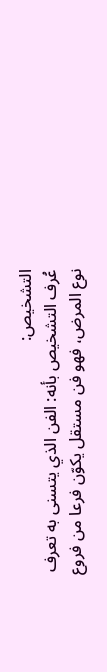التشخيص:
عُرف التشخيص بأنه: الفن الذي يتسنى به تعرف نوع المرض، فهو فن مستقل يكوّن فرعا من فروع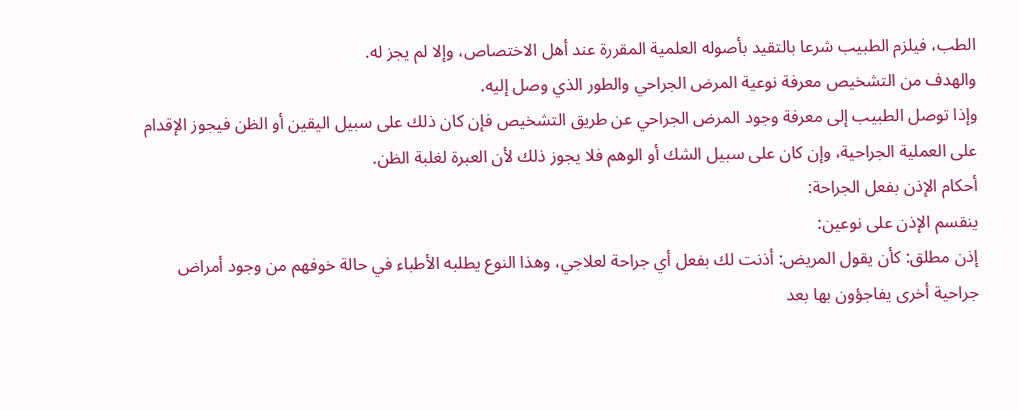الطب، فيلزم الطبيب شرعا بالتقيد بأصوله العلمية المقررة عند أهل الاختصاص، وإلا لم يجز له.
والهدف من التشخيص معرفة نوعية المرض الجراحي والطور الذي وصل إليه.
وإذا توصل الطبيب إلى معرفة وجود المرض الجراحي عن طريق التشخيص فإن كان ذلك على سبيل اليقين أو الظن فيجوز الإقدام على العملية الجراحية، وإن كان على سبيل الشك أو الوهم فلا يجوز ذلك لأن العبرة لغلبة الظن.
أحكام الإذن بفعل الجراحة:
ينقسم الإذن على نوعين:
إذن مطلق: كأن يقول المريض: أذنت لك بفعل أي جراحة لعلاجي، وهذا النوع يطلبه الأطباء في حالة خوفهم من وجود أمراض جراحية أخرى يفاجؤون بها بعد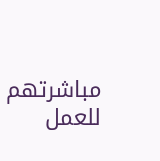مباشرتهم للعمل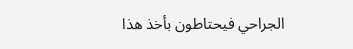الجراحي فيحتاطون بأخذ هذا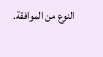النوع من الموافقة.